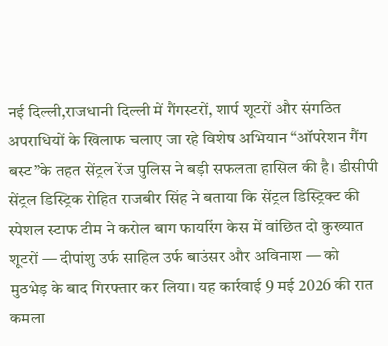नई दिल्ली,राजधानी दिल्ली में गैंगस्टरों, शार्प शूटरों और संगठित अपराधियों के खिलाफ चलाए जा रहे विशेष अभियान “ऑपरेशन गैंग बस्ट”के तहत सेंट्रल रेंज पुलिस ने बड़ी सफलता हासिल की है। डीसीपी सेंट्रल डिस्ट्रिक रोहित राजबीर सिंह ने बताया कि सेंट्रल डिस्ट्रिक्ट की स्पेशल स्टाफ टीम ने करोल बाग फायरिंग केस में वांछित दो कुख्यात शूटरों — दीपांशु उर्फ साहिल उर्फ बाउंसर और अविनाश — को मुठभेड़ के बाद गिरफ्तार कर लिया। यह कार्रवाई 9 मई 2026 की रात कमला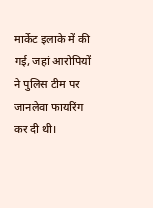मार्केट इलाके में की गई, जहां आरोपियों ने पुलिस टीम पर जानलेवा फायरिंग कर दी थी।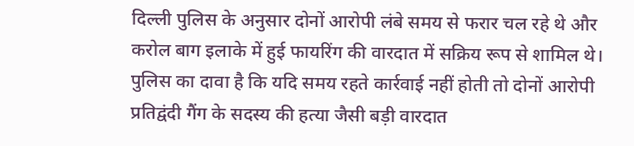दिल्ली पुलिस के अनुसार दोनों आरोपी लंबे समय से फरार चल रहे थे और करोल बाग इलाके में हुई फायरिंग की वारदात में सक्रिय रूप से शामिल थे। पुलिस का दावा है कि यदि समय रहते कार्रवाई नहीं होती तो दोनों आरोपी प्रतिद्वंदी गैंग के सदस्य की हत्या जैसी बड़ी वारदात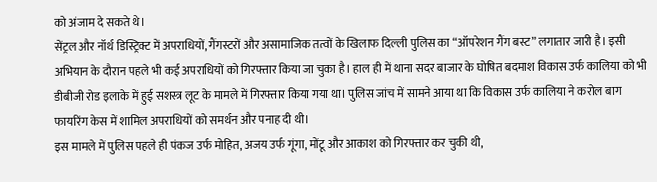को अंजाम दे सकते थे।
सेंट्रल और नॉर्थ डिस्ट्रिक्ट में अपराधियों, गैंगस्टरों और असामाजिक तत्वों के खिलाफ दिल्ली पुलिस का “ऑपरेशन गैंग बस्ट” लगातार जारी है। इसी अभियान के दौरान पहले भी कई अपराधियों को गिरफ्तार किया जा चुका है। हाल ही में थाना सदर बाजार के घोषित बदमाश विकास उर्फ कालिया को भी डीबीजी रोड इलाके में हुई सशस्त्र लूट के मामले में गिरफ्तार किया गया था। पुलिस जांच में सामने आया था कि विकास उर्फ कालिया ने करोल बाग फायरिंग केस में शामिल अपराधियों को समर्थन और पनाह दी थी।
इस मामले में पुलिस पहले ही पंकज उर्फ मोहित, अजय उर्फ गूंगा, मोंटू और आकाश को गिरफ्तार कर चुकी थी,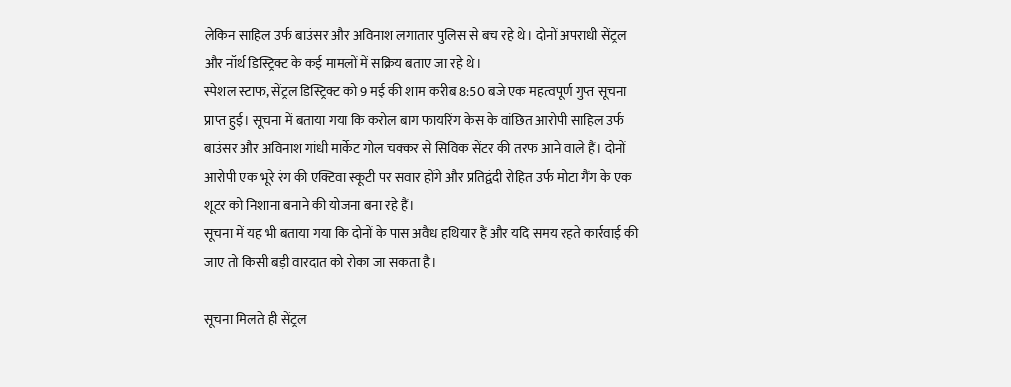लेकिन साहिल उर्फ बाउंसर और अविनाश लगातार पुलिस से बच रहे थे। दोनों अपराधी सेंट्रल और नॉर्थ डिस्ट्रिक्ट के कई मामलों में सक्रिय बताए जा रहे थे।
स्पेशल स्टाफ, सेंट्रल डिस्ट्रिक्ट को 9 मई की शाम करीब 8:50 बजे एक महत्वपूर्ण गुप्त सूचना प्राप्त हुई। सूचना में बताया गया कि करोल बाग फायरिंग केस के वांछित आरोपी साहिल उर्फ बाउंसर और अविनाश गांधी मार्केट गोल चक्कर से सिविक सेंटर की तरफ आने वाले हैं। दोनों आरोपी एक भूरे रंग की एक्टिवा स्कूटी पर सवार होंगे और प्रतिद्वंदी रोहित उर्फ मोटा गैंग के एक शूटर को निशाना बनाने की योजना बना रहे हैं।
सूचना में यह भी बताया गया कि दोनों के पास अवैध हथियार हैं और यदि समय रहते कार्रवाई की जाए तो किसी बड़ी वारदात को रोका जा सकता है।

सूचना मिलते ही सेंट्रल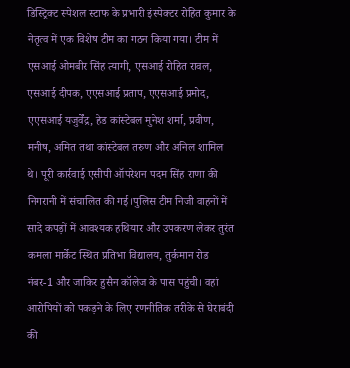डिस्ट्रिक्ट स्पेशल स्टाफ के प्रभारी इंस्पेक्टर रोहित कुमार के नेतृत्व में एक विशेष टीम का गठन किया गया। टीम में एसआई ओमबीर सिंह त्यागी, एसआई रोहित रावल, एसआई दीपक, एएसआई प्रताप, एएसआई प्रमोद, एएसआई यजुर्वेंद्र, हेड कांस्टेबल मुनेश शर्मा, प्रवीण, मनीष, अमित तथा कांस्टेबल तरुण और अनिल शामिल थे। पूरी कार्रवाई एसीपी ऑपरेशन पदम सिंह राणा की निगरानी में संचालित की गई।पुलिस टीम निजी वाहनों में सादे कपड़ों में आवश्यक हथियार और उपकरण लेकर तुरंत कमला मार्केट स्थित प्रतिभा विद्यालय, तुर्कमान रोड नंबर-1 और जाकिर हुसैन कॉलेज के पास पहुंची। वहां आरोपियों को पकड़ने के लिए रणनीतिक तरीके से घेराबंदी की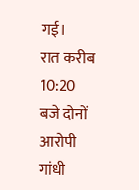गई।
रात करीब 10:20 बजे दोनों आरोपी गांधी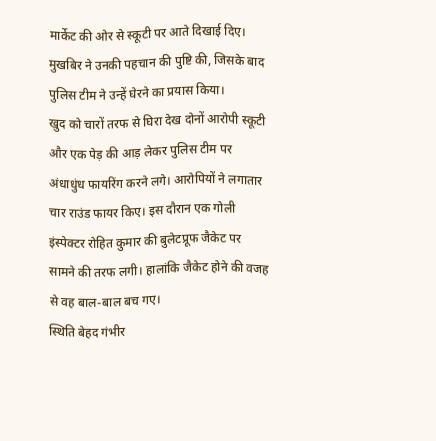मार्केट की ओर से स्कूटी पर आते दिखाई दिए। मुखबिर ने उनकी पहचान की पुष्टि की, जिसके बाद पुलिस टीम ने उन्हें घेरने का प्रयास किया।
खुद को चारों तरफ से घिरा देख दोनों आरोपी स्कूटी और एक पेड़ की आड़ लेकर पुलिस टीम पर अंधाधुंध फायरिंग करने लगे। आरोपियों ने लगातार चार राउंड फायर किए। इस दौरान एक गोली इंस्पेक्टर रोहित कुमार की बुलेटप्रूफ जैकेट पर सामने की तरफ लगी। हालांकि जैकेट होने की वजह से वह बाल-बाल बच गए।
स्थिति बेहद गंभीर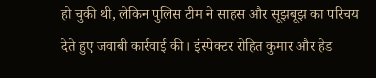हो चुकी थी, लेकिन पुलिस टीम ने साहस और सूझबूझ का परिचय देते हुए जवाबी कार्रवाई की। इंस्पेक्टर रोहित कुमार और हेड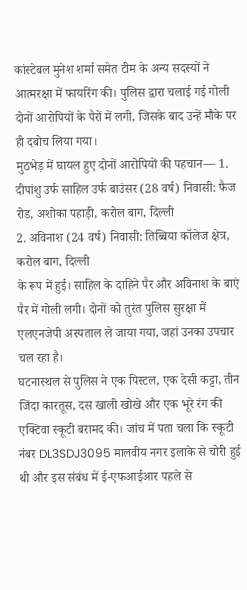कांस्टेबल मुनेश शर्मा समेत टीम के अन्य सदस्यों ने आत्मरक्षा में फायरिंग की। पुलिस द्वारा चलाई गई गोली दोनों आरोपियों के पैरों में लगी, जिसके बाद उन्हें मौके पर ही दबोच लिया गया।
मुठभेड़ में घायल हुए दोनों आरोपियों की पहचान— 1. दीपांशु उर्फ साहिल उर्फ बाउंसर (28 वर्ष) निवासी: फैज रोड, अशोका पहाड़ी, करोल बाग, दिल्ली
2. अविनाश (24 वर्ष) निवासी: तिब्बिया कॉलेज क्षेत्र, करोल बाग, दिल्ली
के रूप में हुई। साहिल के दाहिने पैर और अविनाश के बाएं पैर में गोली लगी। दोनों को तुरंत पुलिस सुरक्षा में एलएनजेपी अस्पताल ले जाया गया, जहां उनका उपचार चल रहा है।
घटनास्थल से पुलिस ने एक पिस्टल, एक देसी कट्टा, तीन जिंदा कारतूस, दस खाली खोखे और एक भूरे रंग की एक्टिवा स्कूटी बरामद की। जांच में पता चला कि स्कूटी नंबर DL3SDJ3095 मालवीय नगर इलाके से चोरी हुई थी और इस संबंध में ई-एफआईआर पहले से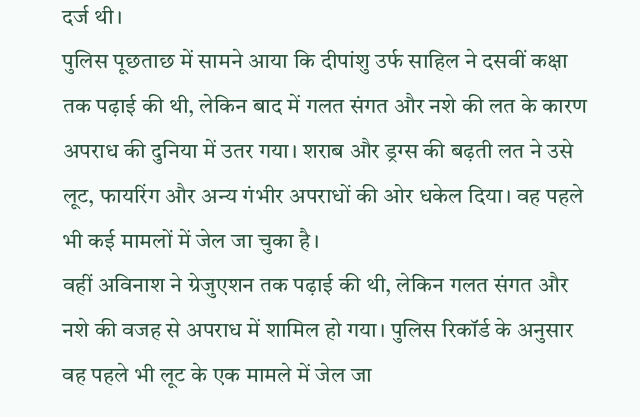दर्ज थी।
पुलिस पूछताछ में सामने आया कि दीपांशु उर्फ साहिल ने दसवीं कक्षा तक पढ़ाई की थी, लेकिन बाद में गलत संगत और नशे की लत के कारण अपराध की दुनिया में उतर गया। शराब और ड्रग्स की बढ़ती लत ने उसे लूट, फायरिंग और अन्य गंभीर अपराधों की ओर धकेल दिया। वह पहले भी कई मामलों में जेल जा चुका है।
वहीं अविनाश ने ग्रेजुएशन तक पढ़ाई की थी, लेकिन गलत संगत और नशे की वजह से अपराध में शामिल हो गया। पुलिस रिकॉर्ड के अनुसार वह पहले भी लूट के एक मामले में जेल जा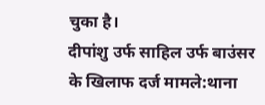चुका है।
दीपांशु उर्फ साहिल उर्फ बाउंसर के खिलाफ दर्ज मामले:थाना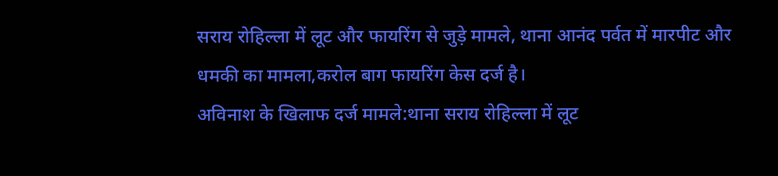सराय रोहिल्ला में लूट और फायरिंग से जुड़े मामले, थाना आनंद पर्वत में मारपीट और धमकी का मामला,करोल बाग फायरिंग केस दर्ज है।
अविनाश के खिलाफ दर्ज मामले:थाना सराय रोहिल्ला में लूट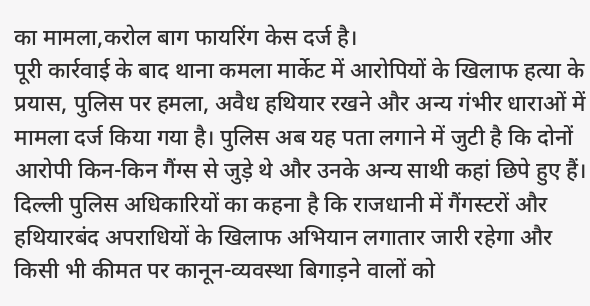का मामला,करोल बाग फायरिंग केस दर्ज है।
पूरी कार्रवाई के बाद थाना कमला मार्केट में आरोपियों के खिलाफ हत्या के प्रयास, पुलिस पर हमला, अवैध हथियार रखने और अन्य गंभीर धाराओं में मामला दर्ज किया गया है। पुलिस अब यह पता लगाने में जुटी है कि दोनों आरोपी किन-किन गैंग्स से जुड़े थे और उनके अन्य साथी कहां छिपे हुए हैं।
दिल्ली पुलिस अधिकारियों का कहना है कि राजधानी में गैंगस्टरों और हथियारबंद अपराधियों के खिलाफ अभियान लगातार जारी रहेगा और किसी भी कीमत पर कानून-व्यवस्था बिगाड़ने वालों को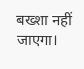बख्शा नहीं जाएगा।